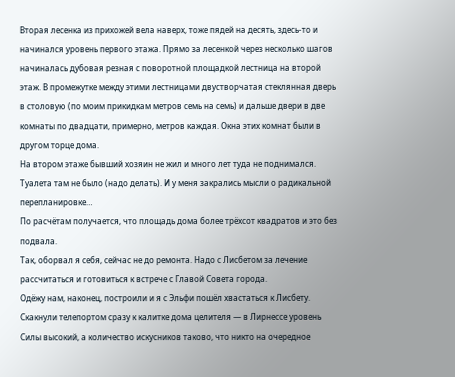Вторая лесенка из прихожей вела наверх, тоже пядей на десять, здесь-то и начинался уровень первого этажа. Прямо за лесенкой через несколько шагов начиналась дубовая резная с поворотной площадкой лестница на второй этаж. В промежутке между этими лестницами двустворчатая стеклянная дверь в столовую (по моим прикидкам метров семь на семь) и дальше двери в две комнаты по двадцати, примерно, метров каждая. Окна этих комнат были в другом торце дома.
На втором этаже бывший хозяин не жил и много лет туда не поднимался. Туалета там не было (надо делать). И у меня закрались мысли о радикальной перепланировке…
По расчётам получается, что площадь дома более трёхсот квадратов и это без подвала.
Так, оборвал я себя, сейчас не до ремонта. Надо с Лисбетом за лечение рассчитаться и готовиться к встрече с Главой Совета города.
Одёжу нам, наконец, построили и я с Эльфи пошёл хвастаться к Лисбету. Скакнули телепортом сразу к калитке дома целителя — в Лирнессе уровень Силы высокий, а количество искусников таково, что никто на очередное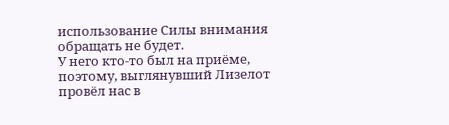использование Силы внимания обращать не будет.
У него кто-то был на приёме, поэтому, выглянувший Лизелот провёл нас в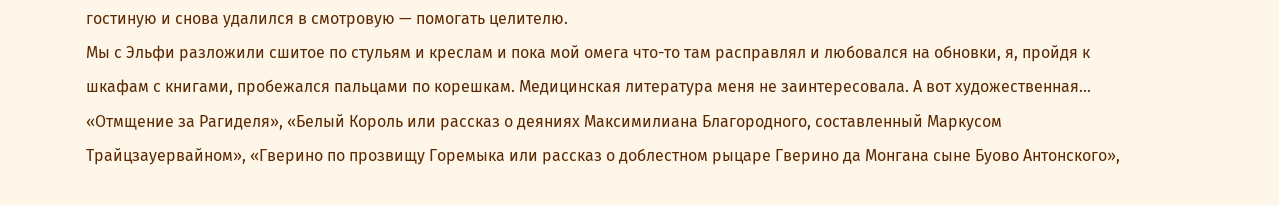гостиную и снова удалился в смотровую — помогать целителю.
Мы с Эльфи разложили сшитое по стульям и креслам и пока мой омега что-то там расправлял и любовался на обновки, я, пройдя к шкафам с книгами, пробежался пальцами по корешкам. Медицинская литература меня не заинтересовала. А вот художественная…
«Отмщение за Рагиделя», «Белый Король или рассказ о деяниях Максимилиана Благородного, составленный Маркусом Трайцзауервайном», «Гверино по прозвищу Горемыка или рассказ о доблестном рыцаре Гверино да Монгана сыне Буово Антонского»,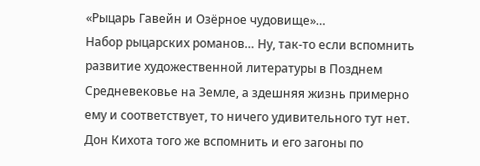«Рыцарь Гавейн и Озёрное чудовище»…
Набор рыцарских романов… Ну, так-то если вспомнить развитие художественной литературы в Позднем Средневековье на Земле, а здешняя жизнь примерно ему и соответствует, то ничего удивительного тут нет. Дон Кихота того же вспомнить и его загоны по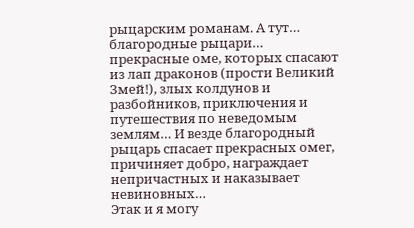рыцарским романам. А тут… благородные рыцари… прекрасные оме, которых спасают из лап драконов (прости Великий Змей!), злых колдунов и разбойников, приключения и путешествия по неведомым землям… И везде благородный рыцарь спасает прекрасных омег, причиняет добро, награждает непричастных и наказывает невиновных…
Этак и я могу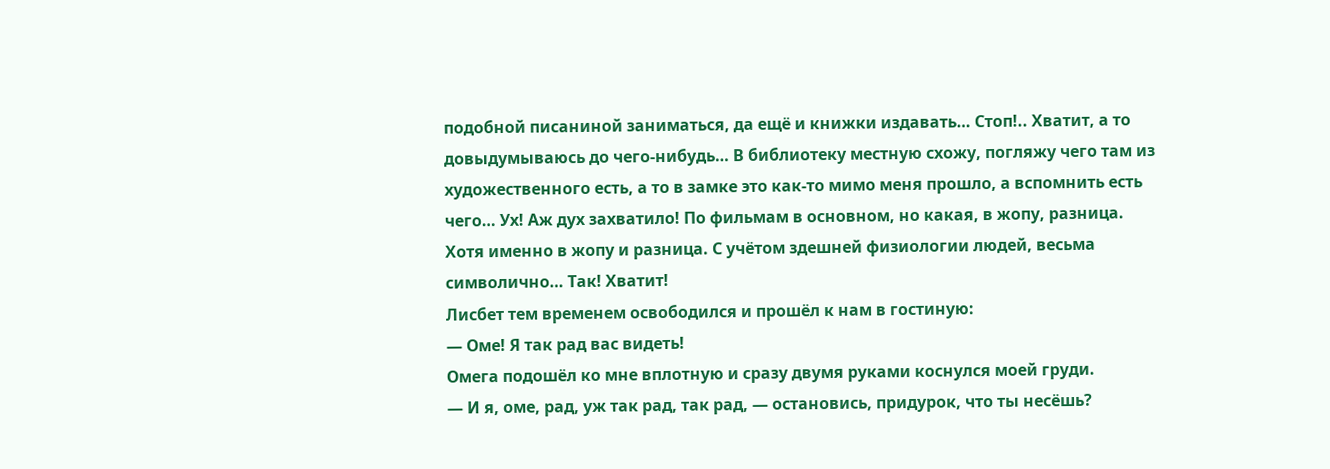подобной писаниной заниматься, да ещё и книжки издавать… Стоп!.. Хватит, а то довыдумываюсь до чего-нибудь… В библиотеку местную схожу, погляжу чего там из художественного есть, а то в замке это как-то мимо меня прошло, а вспомнить есть чего… Ух! Аж дух захватило! По фильмам в основном, но какая, в жопу, разница. Хотя именно в жопу и разница. С учётом здешней физиологии людей, весьма символично… Так! Хватит!
Лисбет тем временем освободился и прошёл к нам в гостиную:
— Оме! Я так рад вас видеть!
Омега подошёл ко мне вплотную и сразу двумя руками коснулся моей груди.
— И я, оме, рад, уж так рад, так рад, — остановись, придурок, что ты несёшь?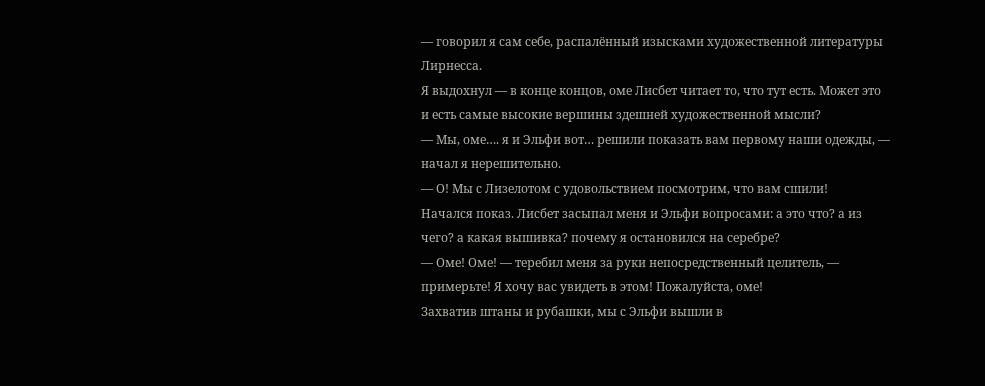— говорил я сам себе, распалённый изысками художественной литературы Лирнесса.
Я выдохнул — в конце концов, оме Лисбет читает то, что тут есть. Может это и есть самые высокие вершины здешней художественной мысли?
— Мы, оме…. я и Эльфи вот… решили показать вам первому наши одежды, — начал я нерешительно.
— О! Мы с Лизелотом с удовольствием посмотрим, что вам сшили!
Начался показ. Лисбет засыпал меня и Эльфи вопросами: а это что? а из чего? а какая вышивка? почему я остановился на серебре?
— Оме! Оме! — теребил меня за руки непосредственный целитель, — примерьте! Я хочу вас увидеть в этом! Пожалуйста, оме!
Захватив штаны и рубашки, мы с Эльфи вышли в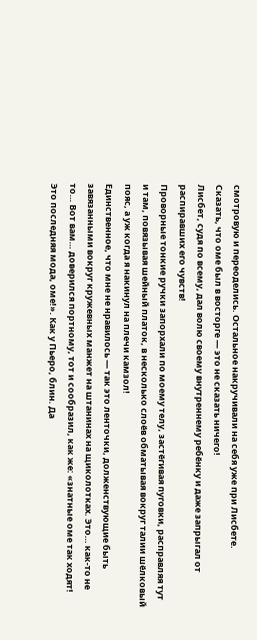смотровую и переоделись. Остальное накручивали на себя уже при Лисбете.
Сказать, что оме был в восторге — это не сказать ничего!
Лисбет, судя по всему, дал волю своему внутреннему ребёнку и даже запрыгал от распиравших его чувств!
Проворные тонкие ручки запорхали по моему телу, застёгивая пуговки, расправляя тут и там, повязывая шейный платок, в несколько слоёв обматывая вокруг талии шёлковый пояс, а уж когда я накинул на плечи камзол!
Единственное, что мне не нравилось — так это ленточки, долженствующие быть завязанными вокруг кружевных манжет на штанинах на щиколотках. Это… как-то не то… Вот вам… доверился портному, тот и сообразил, как же: «знатные оме так ходят! Это последняя мода, оме!». Как у Пьеро, блин. Да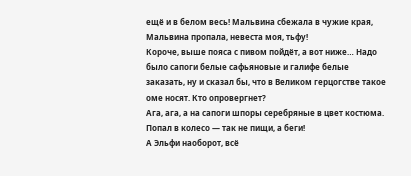ещё и в белом весь! Мальвина сбежала в чужие края, Мальвина пропала, невеста моя, тьфу!
Короче, выше пояса с пивом пойдёт, а вот ниже… Надо было сапоги белые сафьяновые и галифе белые заказать, ну и сказал бы, что в Великом герцогстве такое оме носят. Кто опровергнет?
Ага, ага, а на сапоги шпоры серебряные в цвет костюма. Попал в колесо — так не пищи, а беги!
А Эльфи наоборот, всё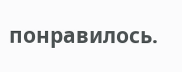понравилось.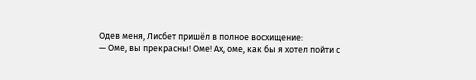Одев меня, Лисбет пришёл в полное восхищение:
— Оме, вы прекрасны! Оме! Ах, оме, как бы я хотел пойти с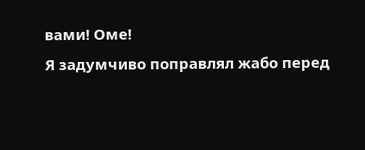вами! Оме!
Я задумчиво поправлял жабо перед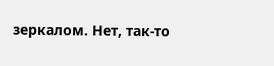зеркалом. Нет, так-то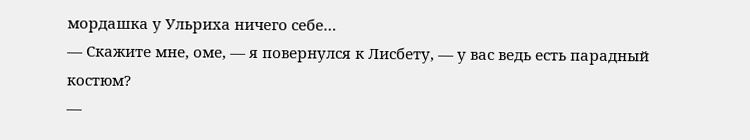мордашка у Ульриха ничего себе…
— Скажите мне, оме, — я повернулся к Лисбету, — у вас ведь есть парадный костюм?
—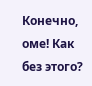Конечно, оме! Как без этого?